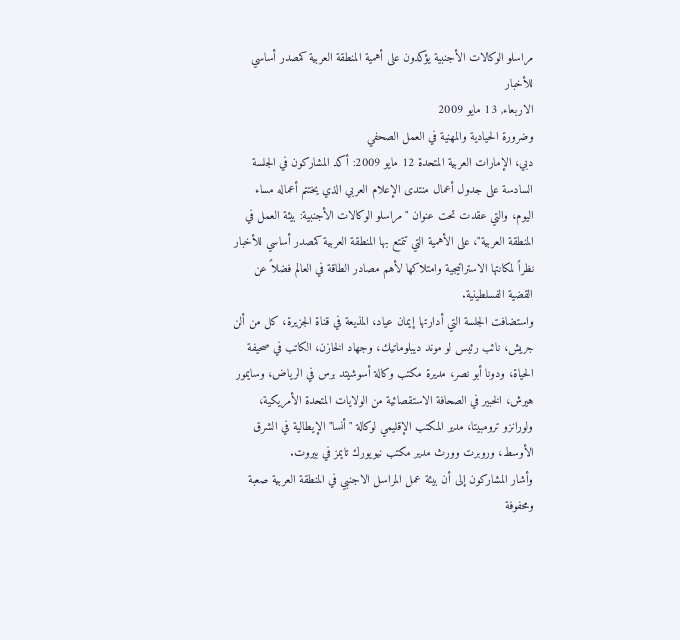مراسلو الوكالات الأجنبية يؤكدون على أهمية المنطقة العربية كمصدر أساسي للأخبار
الاربعاء, 13 مايو 2009
وضرورة الحيادية والمهنية في العمل الصحفي
دبي، الإمارات العربية المتحدة 12 مايو 2009: أكد المشاركون في الجلسة السادسة على جدول أعمال منتدى الإعلام العربي الذي يختتم أعماله مساء اليوم، والتي عقدت تحت عنوان "مراسلو الوكالات الأجنبية: بيئة العمل في المنطقة العربية"، على الأهمية التي تتمتع بها المنطقة العربية كمصدر أساسي للأخبار نظراً لمكانتها الاستراتيجية وامتلاكها لأهم مصادر الطاقة في العالم فضلاً عن القضية الفسلطينية.
واستضافت الجلسة التي أدارتها إيمان عياد، المذيعة في قناة الجزيرة، كل من ألن جريش، نائب رئيس لو موند ديبلوماتيك، وجهاد الخازن، الكاتب في صحيفة الحياة، ودونا أبو نصر، مديرة مكتب وكالة أسوشيتد برس في الرياض، وسايمور هيرش، الخبير في الصحافة الاستقصائية من الولايات المتحدة الأمريكية، ولورانزو ترومبيتا، مدير المكتب الإقليمي لوكالة "أنسا" الإيطالية في الشرق الأوسط، وروبرت وورث مدير مكتب نيويورك تايمز في بيروت.
وأشار المشاركون إلى أن بيئة عمل المراسل الاجنبي في المنطقة العربية صعبة ومحفوفة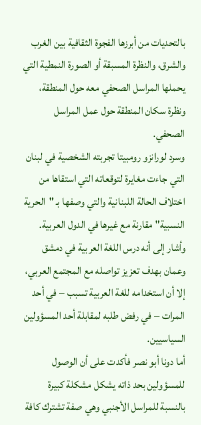بالتحديات من أبرزها الفجوة الثقافية بين الغرب والشرق، والنظرة المسبقة أو الصورة النمطية التي يحملها المراسل الصحفي معه حول المنطقة، ونظرة سكان المنطقة حول عمل المراسل الصحفي.
وسرد لورانزو رومبيتا تجربته الشخصية في لبنان التي جاءت مغايرة لتوقعاته التي استقاها من اختلاف الحالة اللبنانية والتي وصفها بـ "الحرية النسبية" مقارنة مع غيرها في الدول العربية. وأشار إلى أنه درس اللغة العربية في دمشق وعمان بهدف تعزيز تواصله مع المجتمع العربي، إلا أن استخدامه للغة العربية تسبب – في أحد المرات – في رفض طلبه لمقابلة أحد المسؤولين السياسيين.
أما دونا أبو نصر فأكدت على أن الوصول للمسؤولين بحد ذاته يشكل مشكلة كبيرة بالنسبة للمراسل الأجنبي وهي صفة تشترك كافة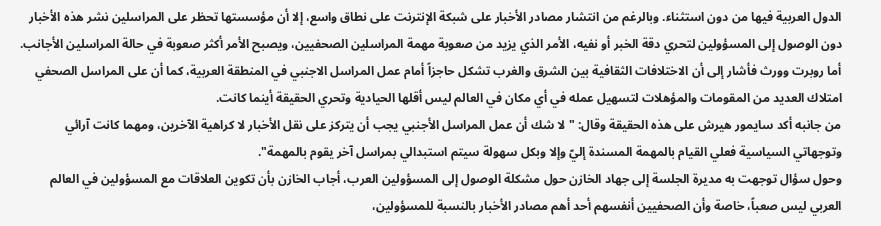الدول العربية فيها من دون استثناء. وبالرغم من انتشار مصادر الأخبار على شبكة الإنترنت على نطاق واسع، إلا أن مؤسستها تحظر على المراسلين نشر هذه الأخبار دون الوصول إلى المسؤولين لتحري دقة الخبر أو نفيه، الأمر الذي يزيد من صعوبة مهمة المراسلين الصحفيين، ويصبح الأمر أكثر صعوبة في حالة المراسلين الأجانب.
أما روبرت وورث فأشار إلى أن الاختلافات الثقافية بين الشرق والغرب تشكل حاجزاً أمام عمل المراسل الاجنبي في المنطقة العربية، كما أن على المراسل الصحفي امتلاك العديد من المقومات والمؤهلات لتسهيل عمله في أي مكان في العالم ليس أقلها الحيادية وتحري الحقيقة أينما كانت.
من جانبه أكد سايمور هيرش على هذه الحقيقة وقال: "لا شك أن عمل المراسل الأجنبي يجب أن يتركز على نقل الأخبار لا كراهية الآخرين، ومهما كانت آرائي وتوجهاتي السياسية فعلي القيام بالمهمة المسندة إليّ وإلا وبكل سهولة سيتم استبدالي بمراسل آخر يقوم بالمهمة".
وحول سؤال توجهت به مديرة الجلسة إلى جهاد الخازن حول مشكلة الوصول إلى المسؤولين العرب، أجاب الخازن بأن تكوين العلاقات مع المسؤولين في العالم العربي ليس صعباً، خاصة وأن الصحفيين أنفسهم أحد أهم مصادر الأخبار بالنسبة للمسؤولين،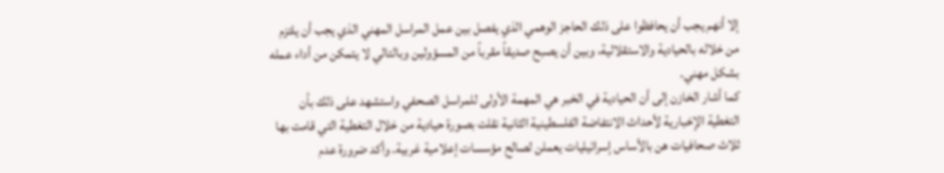إلا أنهم يجب أن يحافظوا على ذلك الحاجز الوهمي الذي يفصل بين عمل المراسل المهني الذي يجب أن يلتزم من خلاله بالحيادية والاستقلالية، وبين أن يصبح صديقاً مقرباً من المسؤولين وبالتالي لا يتمكن من أداء عمله بشكل مهني.
كما أشار الخازن إلى أن الحيادية في الخبر هي المهمة الأولى للمراسل الصحفي واستشهد على ذلك بأن التغطية الإخبارية لأحداث الانتفاضة الفلسطينية الثانية نقلت بصورة حيادية من خلال التغطية التي قامت بها ثلاث صحافيات هن بالأساس إسرائيليات يعملن لصالح مؤسسات إعلامية غربية. وأكد ضرورة عدم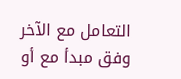التعامل مع الآخر وفق مبدأ مع أو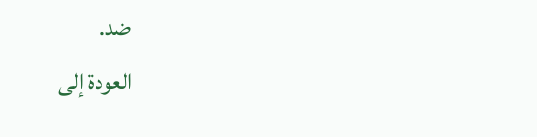ضد.
العودة إلى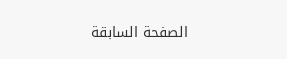الصفحة السابقة